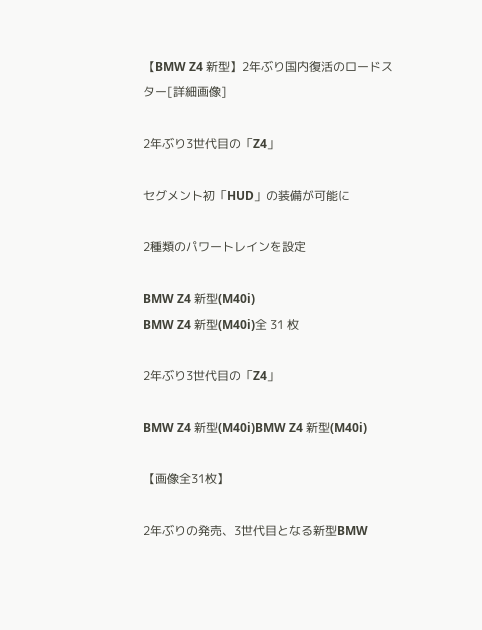【BMW Z4 新型】2年ぶり国内復活のロードスター[詳細画像]

2年ぶり3世代目の「Z4」

セグメント初「HUD」の装備が可能に

2種類のパワートレインを設定

BMW Z4 新型(M40i)
BMW Z4 新型(M40i)全 31 枚

2年ぶり3世代目の「Z4」

BMW Z4 新型(M40i)BMW Z4 新型(M40i)

【画像全31枚】

2年ぶりの発売、3世代目となる新型BMW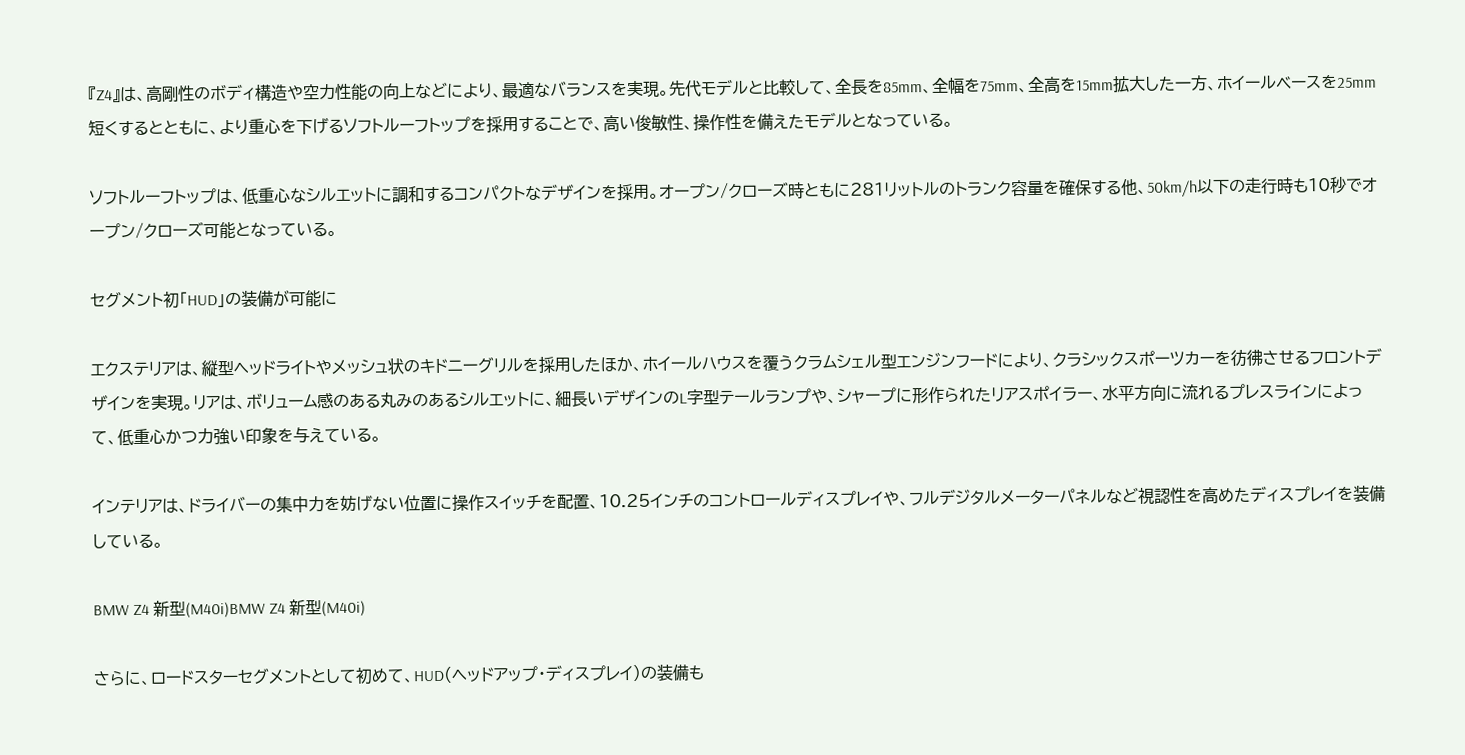『Z4』は、高剛性のボディ構造や空力性能の向上などにより、最適なバランスを実現。先代モデルと比較して、全長を85mm、全幅を75mm、全高を15mm拡大した一方、ホイールベースを25mm短くするとともに、より重心を下げるソフトルーフトップを採用することで、高い俊敏性、操作性を備えたモデルとなっている。

ソフトルーフトップは、低重心なシルエットに調和するコンパクトなデザインを採用。オープン/クローズ時ともに281リットルのトランク容量を確保する他、50km/h以下の走行時も10秒でオープン/クローズ可能となっている。

セグメント初「HUD」の装備が可能に

エクステリアは、縦型ヘッドライトやメッシュ状のキドニーグリルを採用したほか、ホイールハウスを覆うクラムシェル型エンジンフードにより、クラシックスポーツカーを彷彿させるフロントデザインを実現。リアは、ボリューム感のある丸みのあるシルエットに、細長いデザインのL字型テールランプや、シャープに形作られたリアスポイラー、水平方向に流れるプレスラインによって、低重心かつ力強い印象を与えている。

インテリアは、ドライバーの集中力を妨げない位置に操作スイッチを配置、10.25インチのコントロールディスプレイや、フルデジタルメーターパネルなど視認性を高めたディスプレイを装備している。

BMW Z4 新型(M40i)BMW Z4 新型(M40i)

さらに、ロードスターセグメントとして初めて、HUD(ヘッドアップ・ディスプレイ)の装備も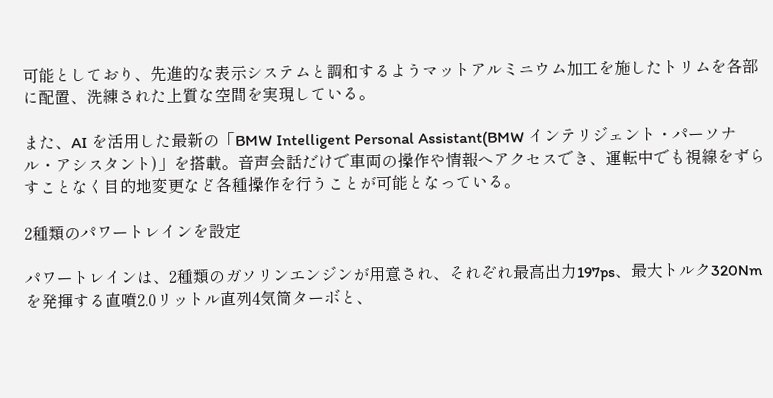可能としており、先進的な表示システムと調和するようマットアルミニウム加工を施したトリムを各部に配置、洗練された上質な空間を実現している。

また、AI を活用した最新の「BMW Intelligent Personal Assistant(BMW インテリジェント・パーソナル・アシスタント)」を搭載。音声会話だけで車両の操作や情報へアクセスでき、運転中でも視線をずらすことなく目的地変更など各種操作を行うことが可能となっている。

2種類のパワートレインを設定

パワートレインは、2種類のガソリンエンジンが用意され、それぞれ最高出力197ps、最大トルク320Nmを発揮する直噴2.0リットル直列4気筒ターボと、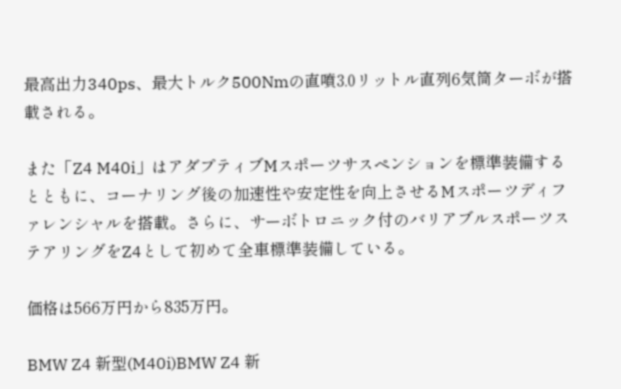最高出力340ps、最大トルク500Nmの直噴3.0リットル直列6気筒ターボが搭載される。

また「Z4 M40i」はアダプティブMスポーツサスペンションを標準装備するとともに、コーナリング後の加速性や安定性を向上させるMスポーツディファレンシャルを搭載。さらに、サーボトロニック付のバリアブルスポーツステアリングをZ4として初めて全車標準装備している。

価格は566万円から835万円。

BMW Z4 新型(M40i)BMW Z4 新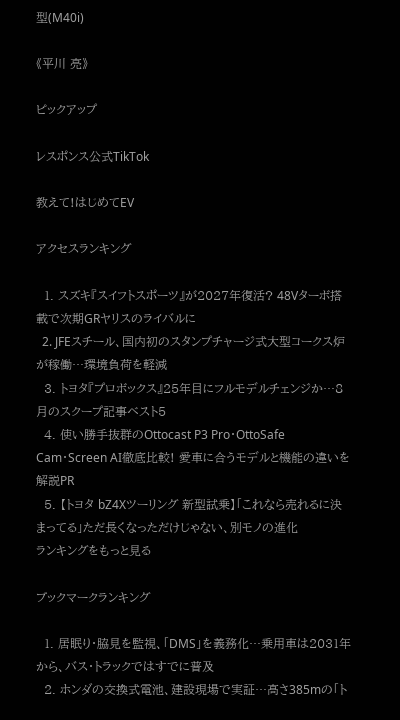型(M40i)

《平川 亮》

ピックアップ

レスポンス公式TikTok

教えて!はじめてEV

アクセスランキング

  1. スズキ『スイフトスポーツ』が2027年復活? 48Vターボ搭載で次期GRヤリスのライバルに
  2. JFEスチール、国内初のスタンプチャージ式大型コークス炉が稼働…環境負荷を軽減
  3. トヨタ『プロボックス』25年目にフルモデルチェンジか…8月のスクープ記事ベスト5
  4. 使い勝手抜群のOttocast P3 Pro・OttoSafe Cam・Screen AI徹底比較! 愛車に合うモデルと機能の違いを解説PR
  5. 【トヨタ bZ4Xツーリング 新型試乗】「これなら売れるに決まってる」ただ長くなっただけじゃない、別モノの進化
ランキングをもっと見る

ブックマークランキング

  1. 居眠り・脇見を監視、「DMS」を義務化…乗用車は2031年から、バス・トラックではすでに普及
  2. ホンダの交換式電池、建設現場で実証…高さ385mの「ト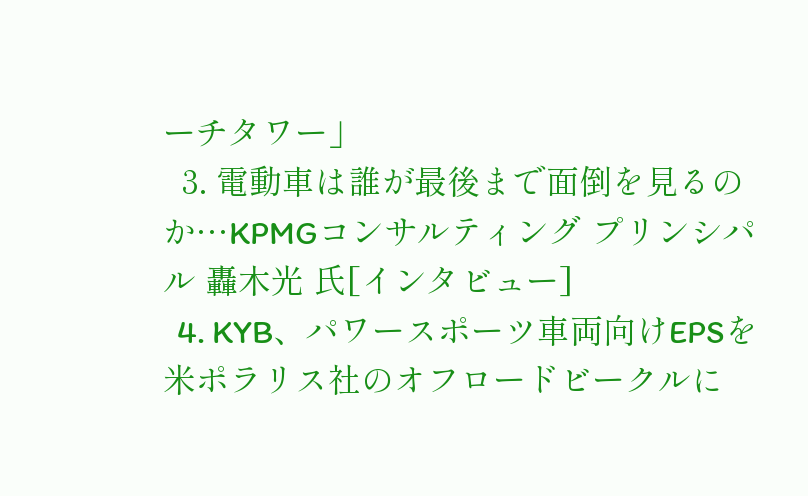ーチタワー」
  3. 電動車は誰が最後まで面倒を見るのか…KPMGコンサルティング プリンシパル 轟木光 氏[インタビュー]
  4. KYB、パワースポーツ車両向けEPSを米ポラリス社のオフロードビークルに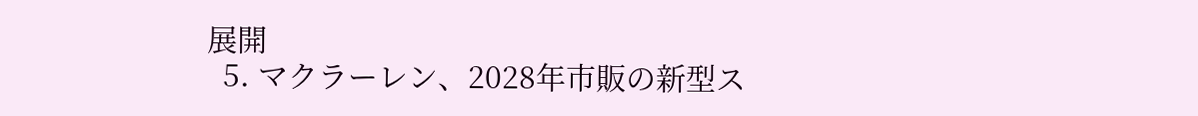展開
  5. マクラーレン、2028年市販の新型ス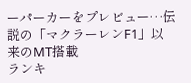ーパーカーをプレビュー…伝説の「マクラーレンF1」以来のMT搭載
ランキ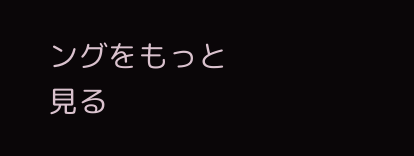ングをもっと見る